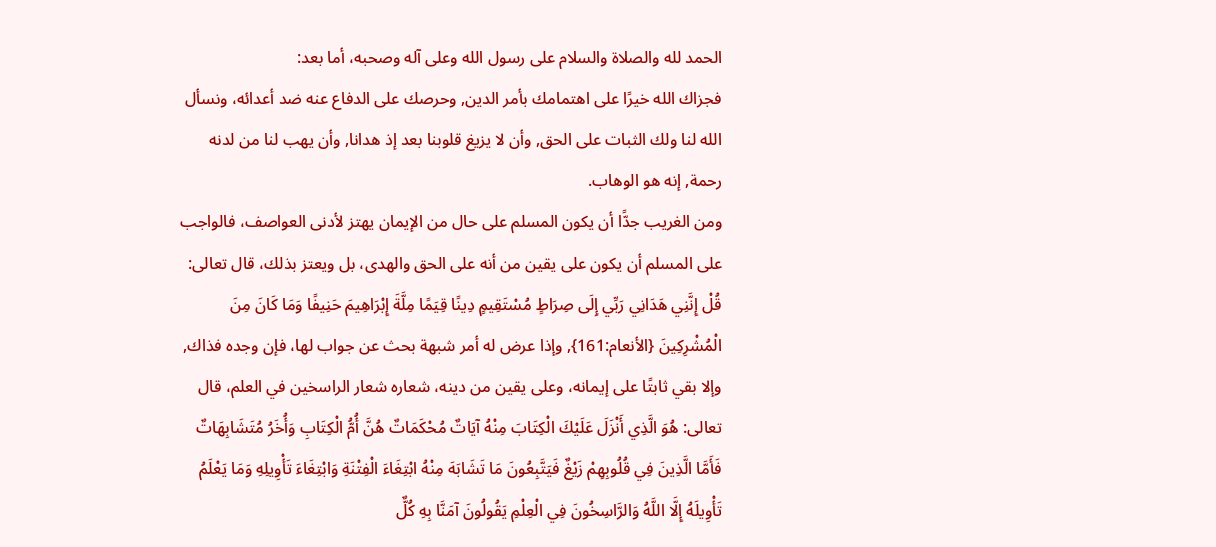الحمد لله والصلاة والسلام على رسول الله وعلى آله وصحبه، أما بعد:
فجزاك الله خيرًا على اهتمامك بأمر الدين, وحرصك على الدفاع عنه ضد أعدائه، ونسأل الله لنا ولك الثبات على الحق, وأن لا يزيغ قلوبنا بعد إذ هدانا, وأن يهب لنا من لدنه رحمة, إنه هو الوهاب.
ومن الغريب جدًّا أن يكون المسلم على حال من الإيمان يهتز لأدنى العواصف، فالواجب على المسلم أن يكون على يقين من أنه على الحق والهدى، بل ويعتز بذلك، قال تعالى: قُلْ إِنَّنِي هَدَانِي رَبِّي إِلَى صِرَاطٍ مُسْتَقِيمٍ دِينًا قِيَمًا مِلَّةَ إِبْرَاهِيمَ حَنِيفًا وَمَا كَانَ مِنَ الْمُشْرِكِينَ {الأنعام:161}, وإذا عرض له أمر شبهة بحث عن جواب لها، فإن وجده فذاك, وإلا بقي ثابتًا على إيمانه، وعلى يقين من دينه، شعاره شعار الراسخين في العلم، قال تعالى: هُوَ الَّذِي أَنْزَلَ عَلَيْكَ الْكِتَابَ مِنْهُ آيَاتٌ مُحْكَمَاتٌ هُنَّ أُمُّ الْكِتَابِ وَأُخَرُ مُتَشَابِهَاتٌ فَأَمَّا الَّذِينَ فِي قُلُوبِهِمْ زَيْغٌ فَيَتَّبِعُونَ مَا تَشَابَهَ مِنْهُ ابْتِغَاءَ الْفِتْنَةِ وَابْتِغَاءَ تَأْوِيلِهِ وَمَا يَعْلَمُ تَأْوِيلَهُ إِلَّا اللَّهُ وَالرَّاسِخُونَ فِي الْعِلْمِ يَقُولُونَ آمَنَّا بِهِ كُلٌّ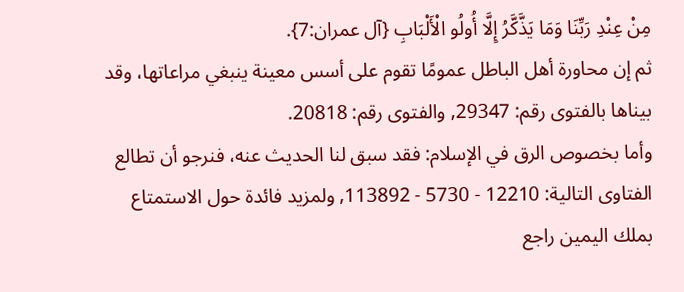مِنْ عِنْدِ رَبِّنَا وَمَا يَذَّكَّرُ إِلَّا أُولُو الْأَلْبَابِ {آل عمران:7}.
ثم إن محاورة أهل الباطل عمومًا تقوم على أسس معينة ينبغي مراعاتها، وقد بيناها بالفتوى رقم: 29347, والفتوى رقم: 20818.
وأما بخصوص الرق في الإسلام: فقد سبق لنا الحديث عنه، فنرجو أن تطالع الفتاوى التالية: 12210 - 5730 - 113892, ولمزيد فائدة حول الاستمتاع بملك اليمين راجع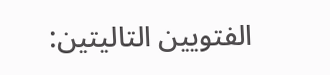الفتويين التاليتين: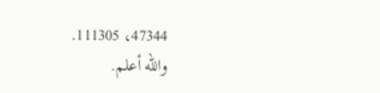47344، 111305.
والله أعلم.